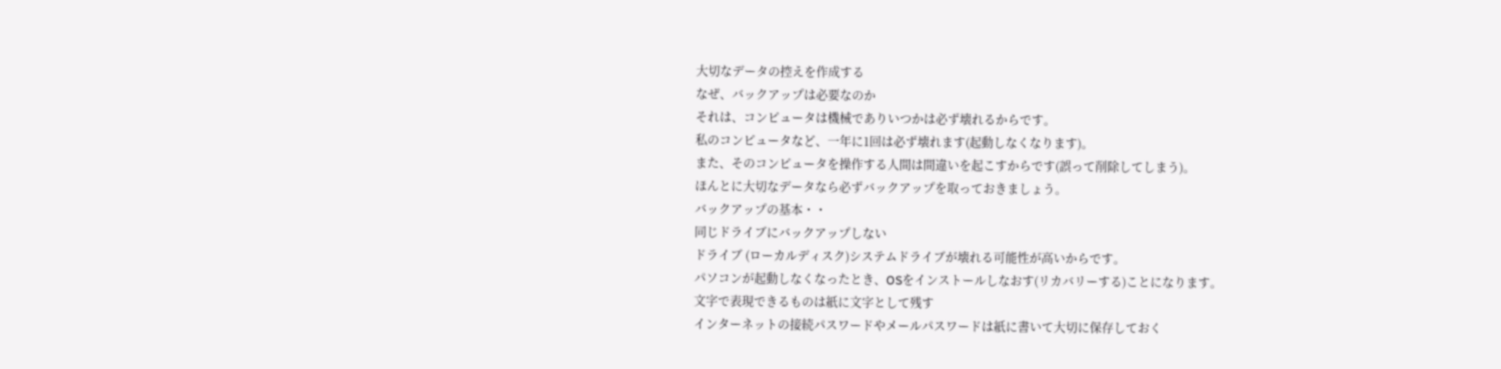大切なデータの控えを作成する
なぜ、バックアップは必要なのか
それは、コンピュータは機械でありいつかは必ず壊れるからです。
私のコンピュータなど、一年に1回は必ず壊れます(起動しなくなります)。
また、そのコンピュータを操作する人間は間違いを起こすからです(誤って削除してしまう)。
ほんとに大切なデータなら必ずバックアップを取っておきましょう。
バックアップの基本・・
同じドライブにバックアップしない
ドライブ (ローカルディスク)システムドライブが壊れる可能性が高いからです。
パソコンが起動しなくなったとき、OSをインストールしなおす(リカバリーする)ことになります。
文字で表現できるものは紙に文字として残す
インターネットの接続パスワードやメールパスワードは紙に書いて大切に保存しておく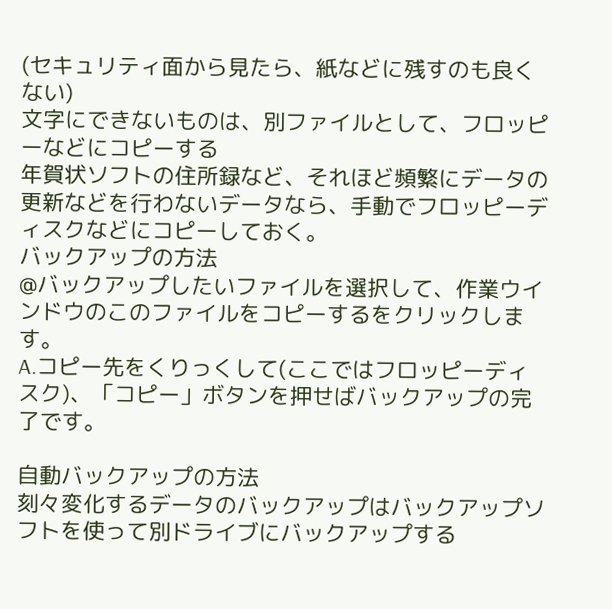(セキュリティ面から見たら、紙などに残すのも良くない)
文字にできないものは、別ファイルとして、フロッピーなどにコピーする
年賀状ソフトの住所録など、それほど頻繁にデータの更新などを行わないデータなら、手動でフロッピーディスクなどにコピーしておく。
バックアップの方法
@バックアップしたいファイルを選択して、作業ウインドウのこのファイルをコピーするをクリックします。
A.コピー先をくりっくして(ここではフロッピーディスク)、「コピー」ボタンを押せばバックアップの完了です。

自動バックアップの方法
刻々変化するデータのバックアップはバックアップソフトを使って別ドライブにバックアップする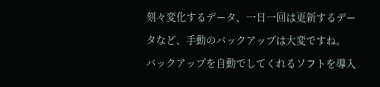刻々変化するデータ、一日一回は更新するデータなど、手動のバックアップは大変ですね。
バックアップを自動でしてくれるソフトを導入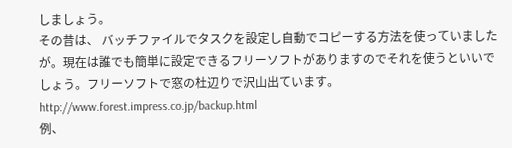しましょう。
その昔は、 バッチファイルでタスクを設定し自動でコピーする方法を使っていましたが。現在は誰でも簡単に設定できるフリーソフトがありますのでそれを使うといいでしょう。フリーソフトで窓の杜辺りで沢山出ています。http://www.forest.impress.co.jp/backup.html
例、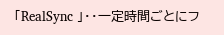「RealSync 」・・一定時間ごとにフ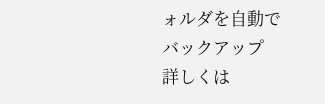ォルダを自動でバックアップ
詳しくは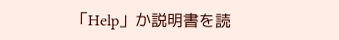「Help」か説明書を読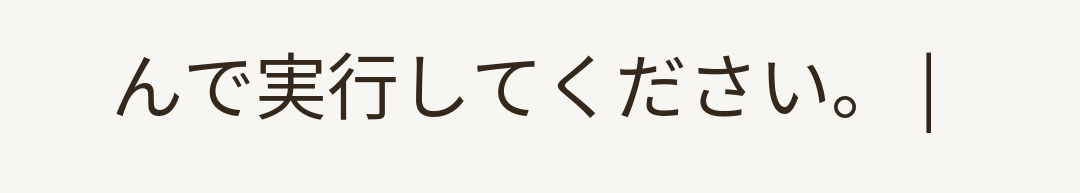んで実行してください。 |